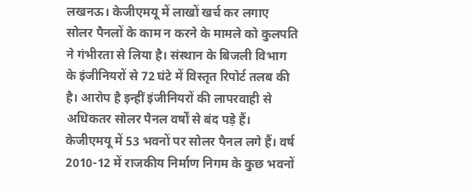लखनऊ। केजीएमयू में लाखों खर्च कर लगाए सोलर पैनलों के काम न करने के मामले को कुलपति ने गंभीरता से लिया है। संस्थान के बिजली विभाग के इंजीनियरों से 72 घंटे में विस्तृत रिपोर्ट तलब की है। आरोप है इन्हीं इंजीनियरों की लापरवाही से अधिकतर सोलर पैनल वर्षों से बंद पड़े हैं।
केजीएमयू में 53 भवनों पर सोलर पैनल लगे हैं। वर्ष 2010-12 में राजकीय निर्माण निगम के कुछ भवनों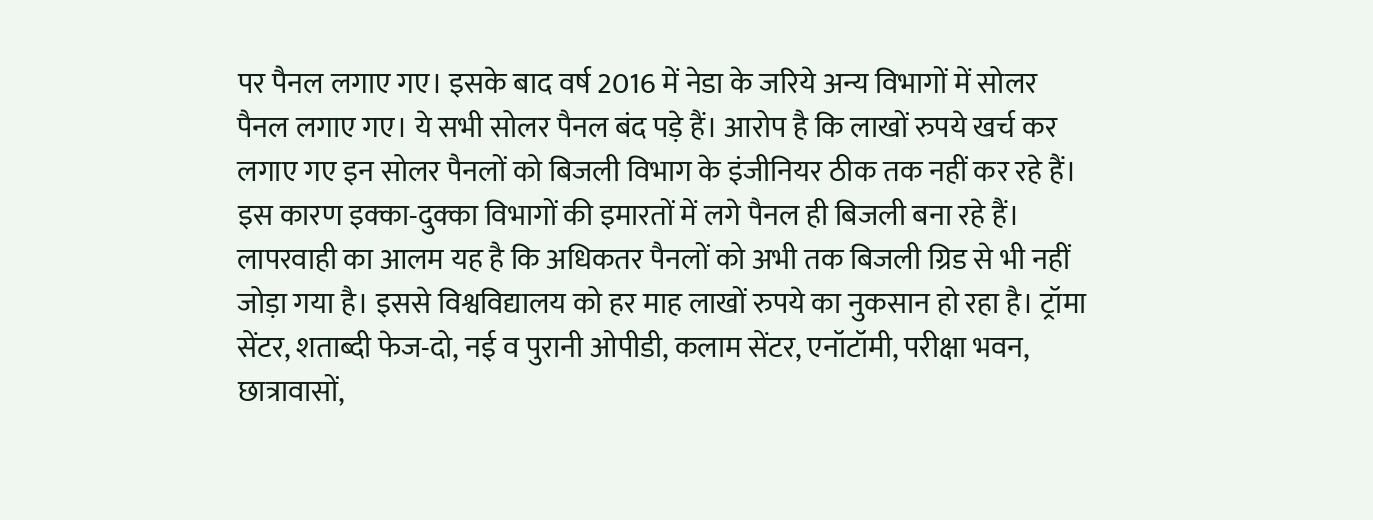पर पैनल लगाए गए। इसके बाद वर्ष 2016 में नेडा के जरिये अन्य विभागों में सोलर पैनल लगाए गए। ये सभी सोलर पैनल बंद पड़े हैं। आरोप है कि लाखों रुपये खर्च कर लगाए गए इन सोलर पैनलों को बिजली विभाग के इंजीनियर ठीक तक नहीं कर रहे हैं। इस कारण इक्का-दुक्का विभागों की इमारतों में लगे पैनल ही बिजली बना रहे हैं।
लापरवाही का आलम यह है कि अधिकतर पैनलों को अभी तक बिजली ग्रिड से भी नहीं जोड़ा गया है। इससे विश्वविद्यालय को हर माह लाखों रुपये का नुकसान हो रहा है। ट्रॉमा सेंटर, शताब्दी फेज-दो, नई व पुरानी ओपीडी, कलाम सेंटर, एनॉटॉमी, परीक्षा भवन, छात्रावासों,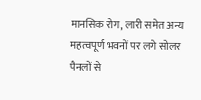मानसिक रोग, लारी समेत अन्य महत्वपूर्ण भवनों पर लगे सोलर पैनलों से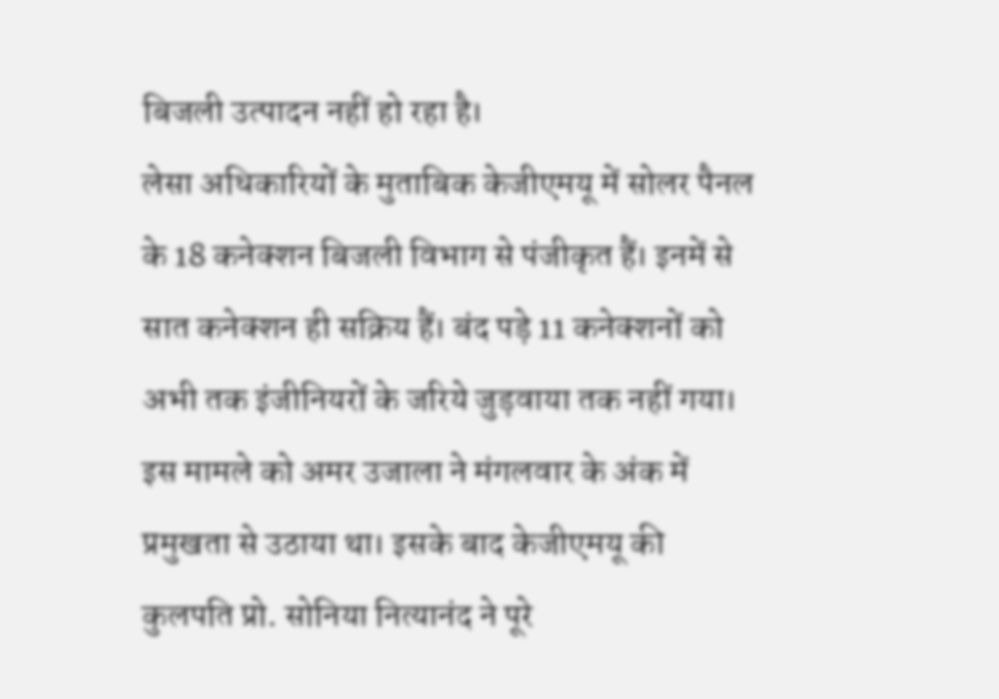बिजली उत्पादन नहीं हो रहा है।
लेसा अधिकारियों के मुताबिक केजीएमयू में सोलर पैनल के 18 कनेक्शन बिजली विभाग से पंजीकृत हैं। इनमें से सात कनेक्शन ही सक्रिय हैं। बंद पड़े 11 कनेक्शनों को अभी तक इंजीनियरों के जरिये जुड़वाया तक नहीं गया। इस मामले को अमर उजाला ने मंगलवार के अंक में प्रमुखता से उठाया था। इसके बाद केजीएमयू की कुलपति प्रो. सोनिया नित्यानंद ने पूरे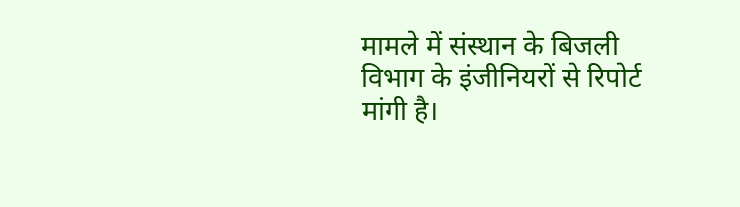मामले में संस्थान के बिजली विभाग के इंजीनियरों से रिपोर्ट मांगी है।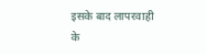इसके बाद लापरवाही के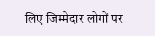लिए जिम्मेदार लोगों पर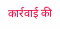कार्रवाई की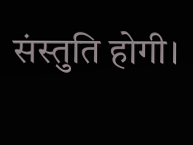संस्तुति होगी।